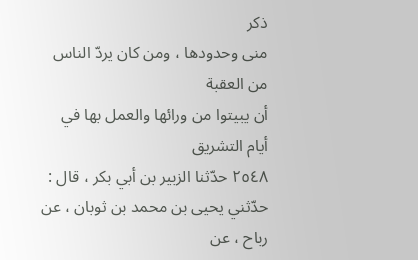ذكر
منى وحدودها ، ومن كان يردّ الناس من العقبة
أن يبيتوا من ورائها والعمل بها في أيام التشريق
٢٥٤٨ حدّثنا الزبير بن أبي بكر ، قال : حدّثني يحيى بن محمد بن ثوبان ، عن رباح ، عن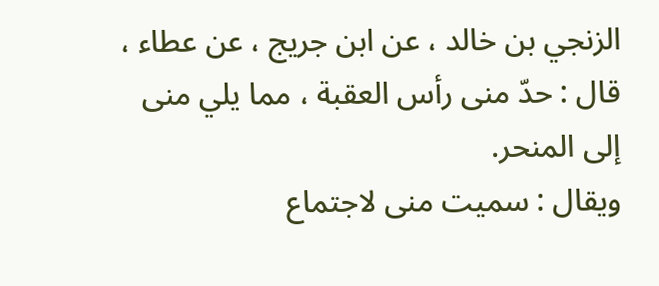الزنجي بن خالد ، عن ابن جريج ، عن عطاء ، قال : حدّ منى رأس العقبة ، مما يلي منى إلى المنحر.
ويقال : سميت منى لاجتماع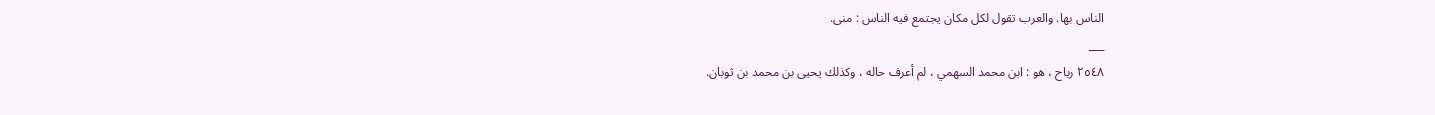الناس بها. والعرب تقول لكل مكان يجتمع فيه الناس : منى.
___
٢٥٤٨ رباح ، هو : ابن محمد السهمي ، لم أعرف حاله ، وكذلك يحيى بن محمد بن ثوبان.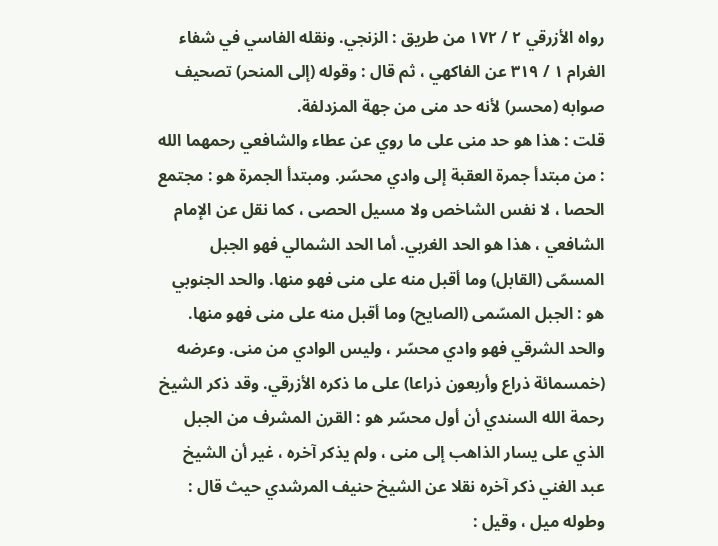رواه الأزرقي ٢ / ١٧٢ من طريق : الزنجي. ونقله الفاسي في شفاء الغرام ١ / ٣١٩ عن الفاكهي ، ثم قال : وقوله (إلى المنحر) تصحيف صوابه (محسر) لأنه حد منى من جهة المزدلفة.
قلت : هذا هو حد منى على ما روي عن عطاء والشافعي رحمهما الله : من مبتدأ جمرة العقبة إلى وادي محسّر. ومبتدأ الجمرة هو : مجتمع الحصا ، لا نفس الشاخص ولا مسيل الحصى ، كما نقل عن الإمام الشافعي ، هذا هو الحد الغربي. أما الحد الشمالي فهو الجبل المسمّى (القابل) وما أقبل منه على منى فهو منها. والحد الجنوبي هو : الجبل المسّمى (الصايح) وما أقبل منه على منى فهو منها.
والحد الشرقي فهو وادي محسّر ، وليس الوادي من منى. وعرضه (خمسمائة ذراع وأربعون ذراعا) على ما ذكره الأزرقي. وقد ذكر الشيخ رحمة الله السندي أن أول محسّر هو : القرن المشرف من الجبل الذي على يسار الذاهب إلى منى ، ولم يذكر آخره ، غير أن الشيخ عبد الغني ذكر آخره نقلا عن الشيخ حنيف المرشدي حيث قال : وطوله ميل ، وقيل :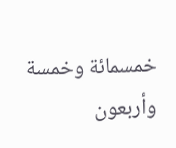خمسمائة وخمسة وأربعون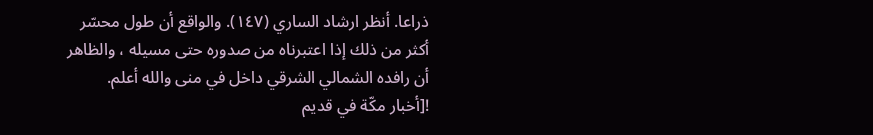ذراعا. أنظر ارشاد الساري (١٤٧). والواقع أن طول محسّر أكثر من ذلك إذا اعتبرناه من صدوره حتى مسيله ، والظاهر أن رافده الشمالي الشرقي داخل في منى والله أعلم.
![أخبار مكّة في قديم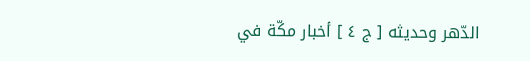الدّهر وحديثه [ ج ٤ ] أخبار مكّة في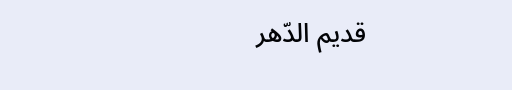قديم الدّهر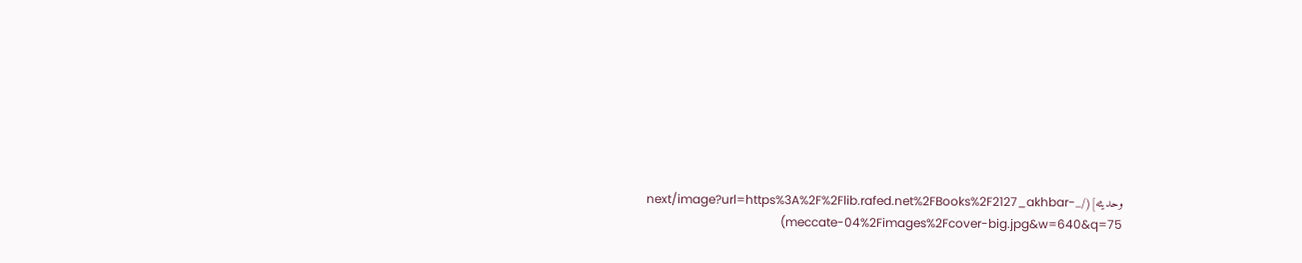وحديثه](/_next/image?url=https%3A%2F%2Flib.rafed.net%2FBooks%2F2127_akhbar-meccate-04%2Fimages%2Fcover-big.jpg&w=640&q=75)